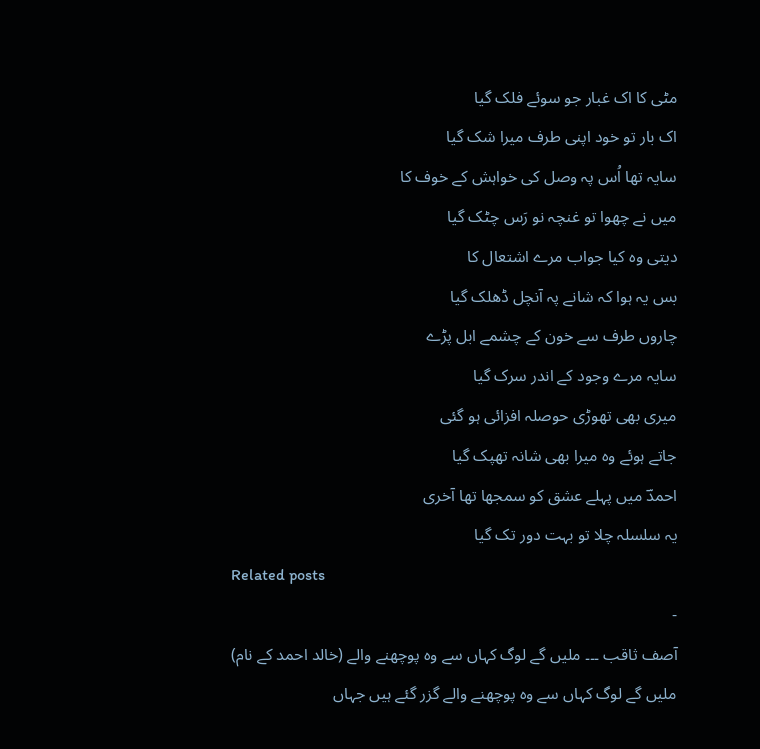مٹی کا اک غبار جو سوئے فلک گیا
اک بار تو خود اپنی طرف میرا شک گیا
سایہ تھا اُس پہ وصل کی خواہش کے خوف کا
میں نے چھوا تو غنچہ نو رَس چٹک گیا
دیتی وہ کیا جواب مرے اشتعال کا
بس یہ ہوا کہ شانے پہ آنچل ڈھلک گیا
چاروں طرف سے خون کے چشمے ابل پڑے
سایہ مرے وجود کے اندر سرک گیا
میری بھی تھوڑی حوصلہ افزائی ہو گئی
جاتے ہوئے وہ میرا بھی شانہ تھپک گیا
احمدؔ میں پہلے عشق کو سمجھا تھا آخری
یہ سلسلہ چلا تو بہت دور تک گیا
Related posts
-
آصف ثاقب ۔۔۔ ملیں گے لوگ کہاں سے وہ پوچھنے والے (خالد احمد کے نام)
ملیں گے لوگ کہاں سے وہ پوچھنے والے گزر گئے ہیں جہاں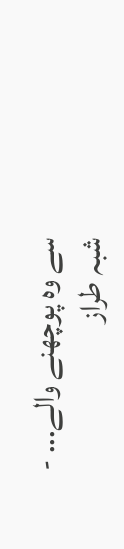سے وہ پوچھنے والے... -
شبہ طراز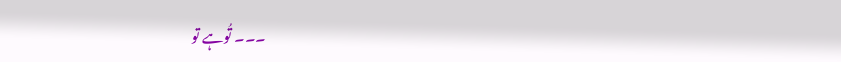۔۔۔ تُوہے تو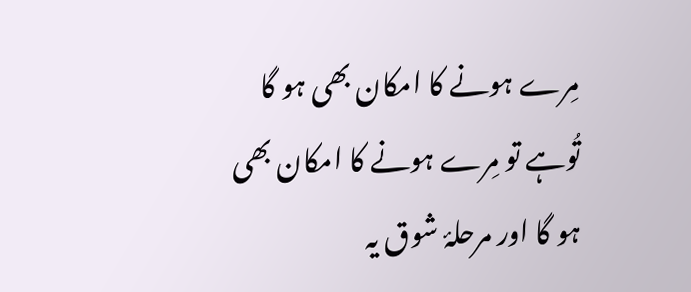مِرے ہونے کا امکان بھی ہو گا
تُوہے تو مِرے ہونے کا امکان بھی ہو گا اور مرحلۂ شوق یہ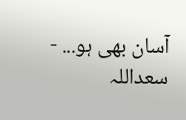آسان بھی ہو... -
سعداللہ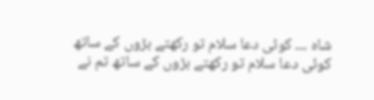شاہ ۔۔۔ کوئی دعا سلام تو رکھتے بڑوں کے ساتھ
کوئی دعا سلام تو رکھتے بڑوں کے ساتھ تم نے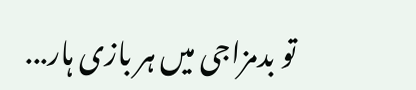تو بدمزاجی میں ہر بازی ہار...